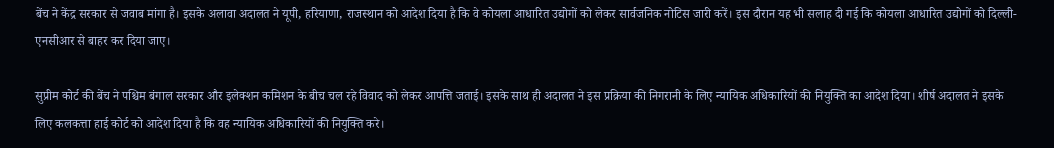बेंच ने केंद्र सरकार से जवाब मांगा है। इसके अलावा अदालत ने यूपी, हरियाणा, राजस्थान को आदेश दिया है कि वे कोयला आधारित उद्योगों को लेकर सार्वजनिक नोटिस जारी करें। इस दौरान यह भी सलाह दी गई कि कोयला आधारित उद्योगों को दिल्ली-एनसीआर से बाहर कर दिया जाए।

सुप्रीम कोर्ट की बेंच ने पश्चिम बंगाल सरकार और इलेक्शन कमिशन के बीच चल रहे विवाद को लेकर आपत्ति जताई। इसके साथ ही अदालत ने इस प्रक्रिया की निगरानी के लिए न्यायिक अधिकारियों की नियुक्ति का आदेश दिया। शीर्ष अदालत ने इसके लिए कलकत्ता हाई कोर्ट को आदेश दिया है कि वह न्यायिक अधिकारियों की नियुक्ति करे।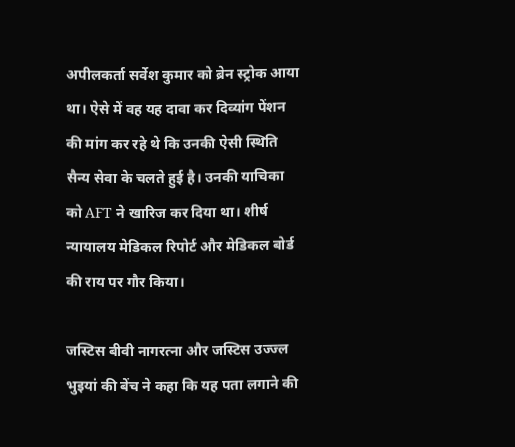अपीलकर्ता सर्वेश कुमार को ब्रेन स्ट्रोक आया था। ऐसे में वह यह दावा कर दिव्यांग पेंशन की मांग कर रहे थे कि उनकी ऐसी स्थिति सैन्य सेवा के चलते हुई है। उनकी याचिका को AFT ने खारिज कर दिया था। शीर्ष न्यायालय मेडिकल रिपोर्ट और मेडिकल बोर्ड की राय पर गौर किया।

जस्टिस बीवी नागरत्ना और जस्टिस उज्ज्ल भुइयां की बेंच ने कहा कि यह पता लगाने की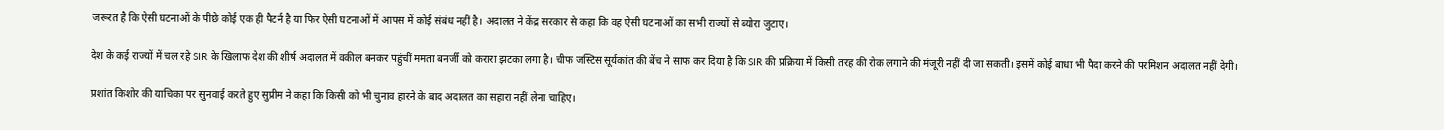जरूरत है कि ऐसी घटनाओं के पीछे कोई एक ही पैटर्न है या फिर ऐसी घटनाओं में आपस में कोई संबंध नहीं है। अदालत ने केंद्र सरकार से कहा कि वह ऐसी घटनाओं का सभी राज्यों से ब्योरा जुटाए।

देश के कई राज्यों में चल रहे SIR के खिलाफ देश की शीर्ष अदालत में वकील बनकर पहुंचीं ममता बनर्जी को करारा झटका लगा है। चीफ जस्टिस सूर्यकांत की बेंच ने साफ कर दिया है कि SIR की प्रक्रिया में किसी तरह की रोक लगाने की मंजूरी नहीं दी जा सकती। इसमें कोई बाधा भी पैदा करने की परमिशन अदालत नहीं देगी।

प्रशांत किशोर की याचिका पर सुनवाई करते हुए सुप्रीम ने कहा कि किसी को भी चुनाव हारने के बाद अदालत का सहारा नहीं लेना चाहिए।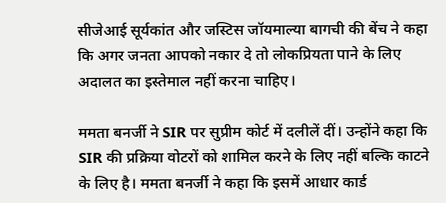सीजेआई सूर्यकांत और जस्टिस जॉयमाल्या बागची की बेंच ने कहा कि अगर जनता आपको नकार दे तो लोकप्रियता पाने के लिए अदालत का इस्तेमाल नहीं करना चाहिए।

ममता बनर्जी ने SIR पर सुप्रीम कोर्ट में दलीलें दीं। उन्होंने कहा कि SIR की प्रक्रिया वोटरों को शामिल करने के लिए नहीं बल्कि काटने के लिए है। ममता बनर्जी ने कहा कि इसमें आधार कार्ड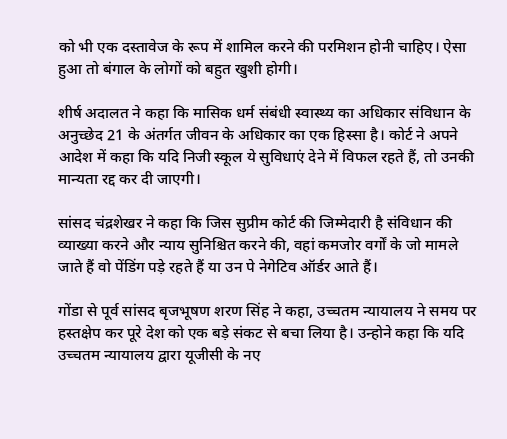को भी एक दस्तावेज के रूप में शामिल करने की परमिशन होनी चाहिए। ऐसा हुआ तो बंगाल के लोगों को बहुत खुशी होगी।

शीर्ष अदालत ने कहा कि मासिक धर्म संबंधी स्वास्थ्य का अधिकार संविधान के अनुच्छेद 21 के अंतर्गत जीवन के अधिकार का एक हिस्सा है। कोर्ट ने अपने आदेश में कहा कि यदि निजी स्कूल ये सुविधाएं देने में विफल रहते हैं, तो उनकी मान्यता रद्द कर दी जाएगी।

सांसद चंद्रशेखर ने कहा कि जिस सुप्रीम कोर्ट की जिम्मेदारी है संविधान की व्याख्या करने और न्याय सुनिश्चित करने की, वहां कमजोर वर्गों के जो मामले जाते हैं वो पेंडिंग पड़े रहते हैं या उन पे नेगेटिव ऑर्डर आते हैं।

गोंडा से पूर्व सांसद बृजभूषण शरण सिंह ने कहा, उच्चतम न्यायालय ने समय पर हस्तक्षेप कर पूरे देश को एक बड़े संकट से बचा लिया है। उन्होने कहा कि यदि उच्चतम न्यायालय द्वारा यूजीसी के नए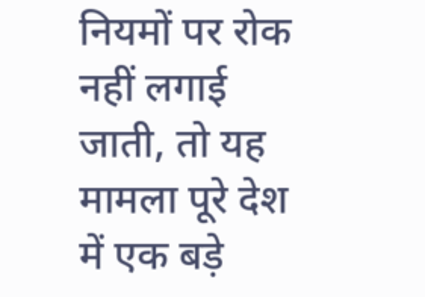नियमों पर रोक नहीं लगाई जाती, तो यह मामला पूरे देश में एक बड़े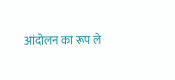आंदोलन का रूप ले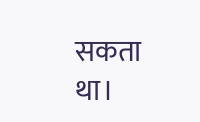सकता था।